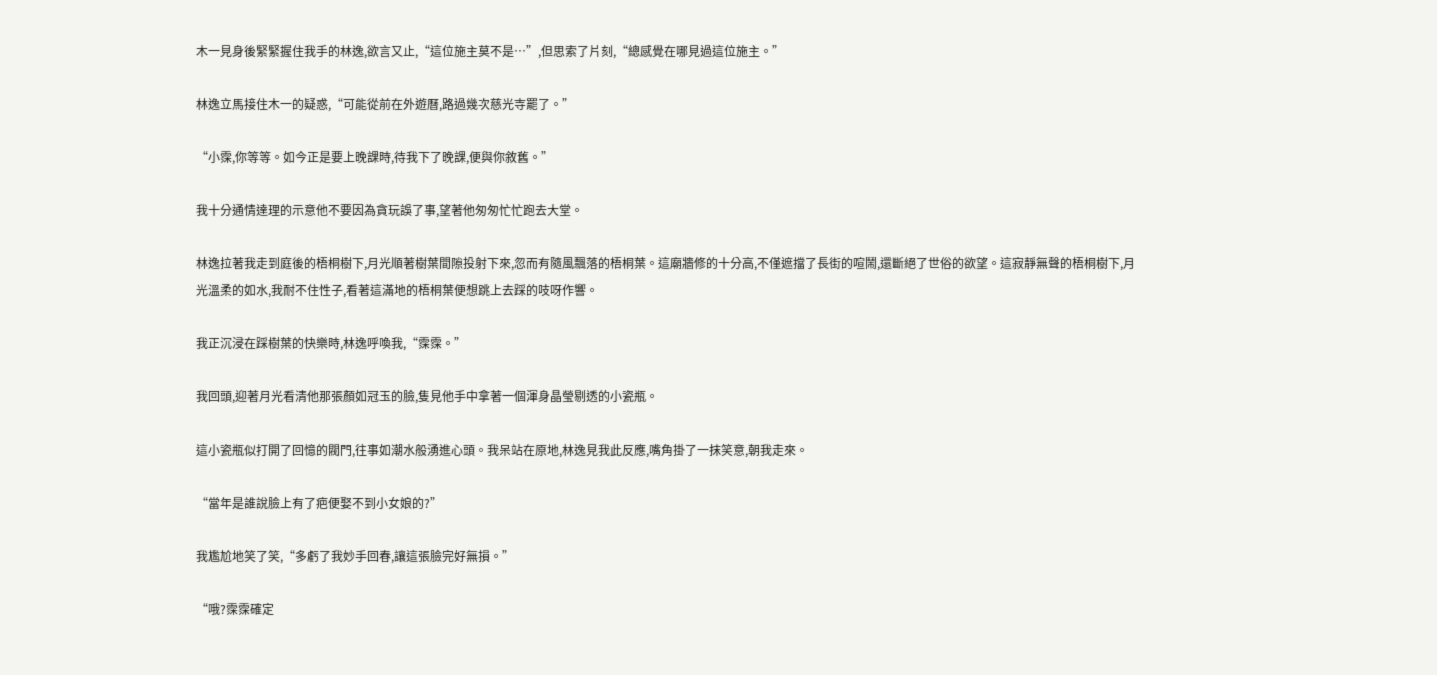木一見身後緊緊握住我手的林逸,欲言又止,“這位施主莫不是…”,但思索了片刻,“總感覺在哪見過這位施主。”

林逸立馬接住木一的疑惑,“可能從前在外遊曆,路過幾次慈光寺罷了。”

“小霂,你等等。如今正是要上晚課時,待我下了晚課,便與你敘舊。”

我十分通情達理的示意他不要因為貪玩誤了事,望著他匆匆忙忙跑去大堂。

林逸拉著我走到庭後的梧桐樹下,月光順著樹葉間隙投射下來,忽而有隨風飄落的梧桐葉。這廟牆修的十分高,不僅遮擋了長街的喧鬧,還斷絕了世俗的欲望。這寂靜無聲的梧桐樹下,月光溫柔的如水,我耐不住性子,看著這滿地的梧桐葉便想跳上去踩的吱呀作響。

我正沉浸在踩樹葉的快樂時,林逸呼喚我,“霂霂。”

我回頭,迎著月光看清他那張顏如冠玉的臉,隻見他手中拿著一個渾身晶瑩剔透的小瓷瓶。

這小瓷瓶似打開了回憶的閥門,往事如潮水般湧進心頭。我呆站在原地,林逸見我此反應,嘴角掛了一抹笑意,朝我走來。

“當年是誰說臉上有了疤便娶不到小女娘的?”

我尷尬地笑了笑,“多虧了我妙手回春,讓這張臉完好無損。”

“哦?霂霂確定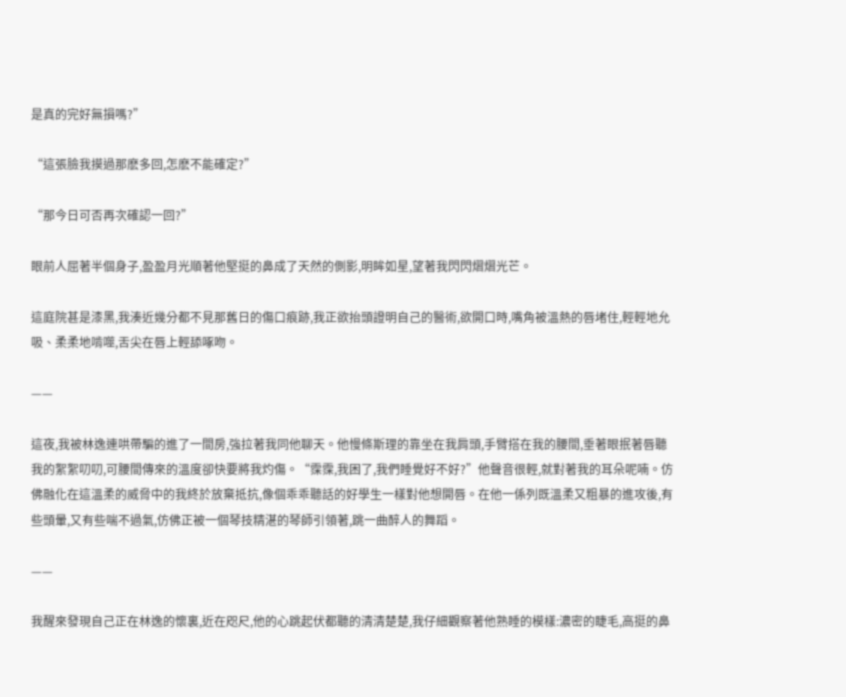是真的完好無損嗎?”

“這張臉我摸過那麽多回,怎麽不能確定?”

“那今日可否再次確認一回?”

眼前人屈著半個身子,盈盈月光順著他堅挺的鼻成了天然的側影,明眸如星,望著我閃閃熠熠光芒。

這庭院甚是漆黑,我湊近幾分都不見那舊日的傷口痕跡,我正欲抬頭證明自己的醫術,欲開口時,嘴角被溫熱的唇堵住,輕輕地允吸、柔柔地啃噬,舌尖在唇上輕舔啄吻。

——

這夜,我被林逸連哄帶騙的進了一間房,強拉著我同他聊天。他慢條斯理的靠坐在我肩頭,手臂搭在我的腰間,垂著眼抿著唇聽我的絮絮叨叨,可腰間傳來的溫度卻快要將我灼傷。“霂霂,我困了,我們睡覺好不好?”他聲音很輕,就對著我的耳朵呢喃。仿佛融化在這溫柔的威脅中的我終於放棄抵抗,像個乖乖聽話的好學生一樣對他想開唇。在他一係列既溫柔又粗暴的進攻後,有些頭暈,又有些喘不過氣,仿佛正被一個琴技精湛的琴師引領著,跳一曲醉人的舞蹈。

——

我醒來發現自己正在林逸的懷裏,近在咫尺,他的心跳起伏都聽的清清楚楚,我仔細觀察著他熟睡的模樣:濃密的睫毛,高挺的鼻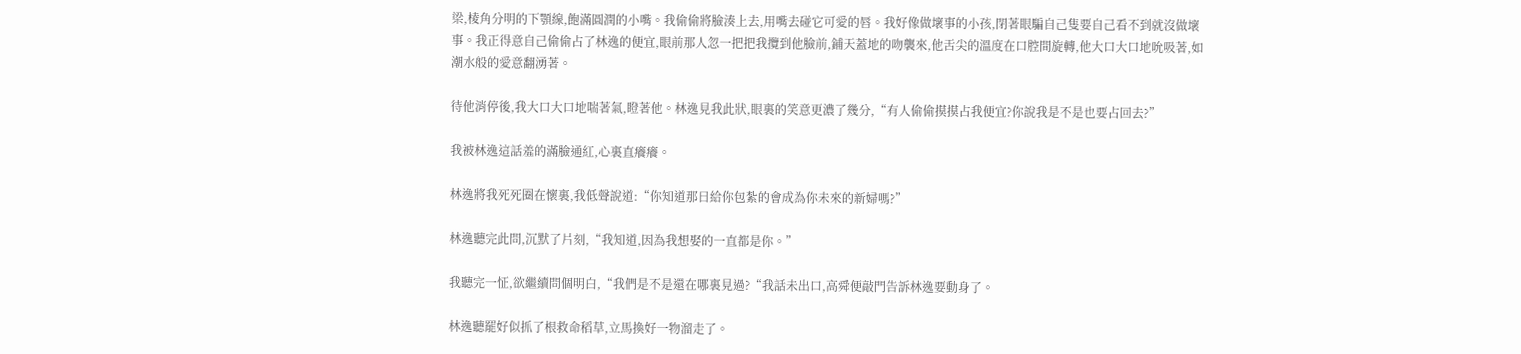梁,棱角分明的下顎線,飽滿圓潤的小嘴。我偷偷將臉湊上去,用嘴去碰它可愛的唇。我好像做壞事的小孩,閉著眼騙自己隻要自己看不到就沒做壞事。我正得意自己偷偷占了林逸的便宜,眼前那人忽一把把我攬到他臉前,鋪天蓋地的吻襲來,他舌尖的溫度在口腔間旋轉,他大口大口地吮吸著,如潮水般的愛意翻湧著。

待他消停後,我大口大口地喘著氣,瞪著他。林逸見我此狀,眼裏的笑意更濃了幾分,“有人偷偷摸摸占我便宜?你說我是不是也要占回去?”

我被林逸這話羞的滿臉通紅,心裏直癢癢。

林逸將我死死圈在懷裏,我低聲說道:“你知道那日給你包紮的會成為你未來的新婦嗎?”

林逸聽完此問,沉默了片刻,“我知道,因為我想娶的一直都是你。”

我聽完一怔,欲繼續問個明白,“我們是不是還在哪裏見過?“我話未出口,高舜便敲門告訴林逸要動身了。

林逸聽罷好似抓了根救命稻草,立馬換好一物溜走了。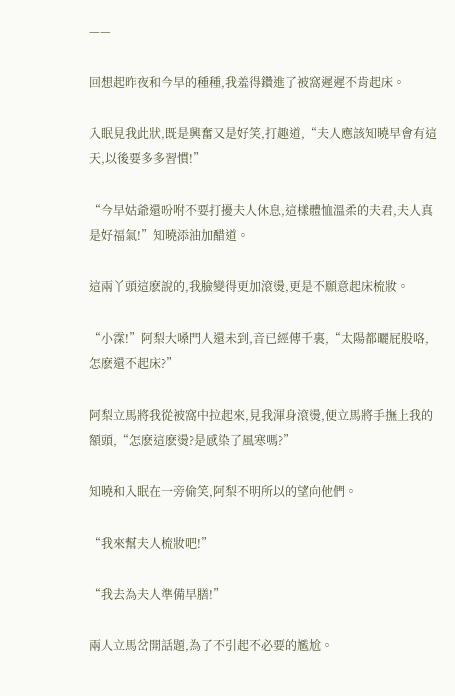——

回想起昨夜和今早的種種,我羞得鑽進了被窩遲遲不肯起床。

入眠見我此狀,既是興奮又是好笑,打趣道,“夫人應該知曉早會有這天,以後要多多習慣!”

“今早姑爺還吩咐不要打擾夫人休息,這樣體恤溫柔的夫君,夫人真是好福氣!”知曉添油加醋道。

這兩丫頭這麽說的,我臉變得更加滾燙,更是不願意起床梳妝。

“小霂!”阿梨大嗓門人還未到,音已經傳千裏,“太陽都曬屁股咯,怎麽還不起床?”

阿梨立馬將我從被窩中拉起來,見我渾身滾燙,便立馬將手撫上我的額頭,“怎麽這麽燙?是感染了風寒嗎?”

知曉和入眠在一旁偷笑,阿梨不明所以的望向他們。

“我來幫夫人梳妝吧!”

“我去為夫人準備早膳!”

兩人立馬岔開話題,為了不引起不必要的尷尬。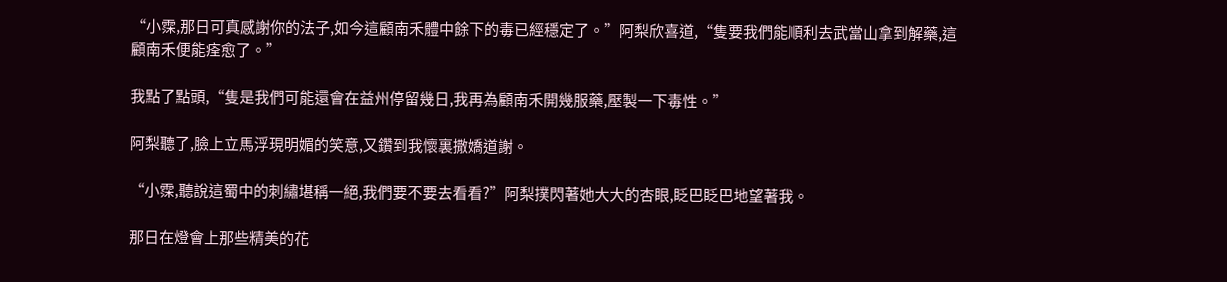“小霂,那日可真感謝你的法子,如今這顧南禾體中餘下的毒已經穩定了。”阿梨欣喜道,“隻要我們能順利去武當山拿到解藥,這顧南禾便能痊愈了。”

我點了點頭,“隻是我們可能還會在益州停留幾日,我再為顧南禾開幾服藥,壓製一下毒性。”

阿梨聽了,臉上立馬浮現明媚的笑意,又鑽到我懷裏撒嬌道謝。

“小霂,聽說這蜀中的刺繡堪稱一絕,我們要不要去看看?”阿梨撲閃著她大大的杏眼,眨巴眨巴地望著我。

那日在燈會上那些精美的花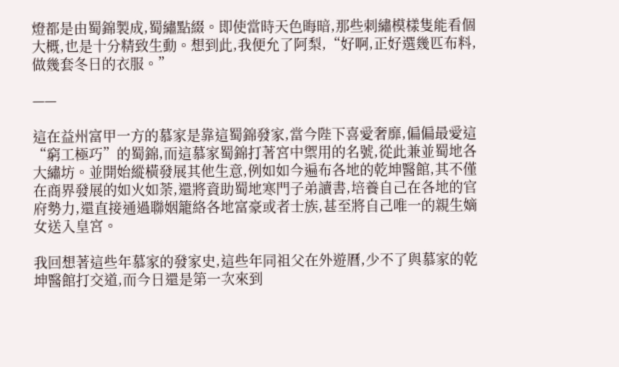燈都是由蜀錦製成,蜀繡點綴。即使當時天色晦暗,那些刺繡模樣隻能看個大概,也是十分精致生動。想到此,我便允了阿梨,“好啊,正好選幾匹布料,做幾套冬日的衣服。”

——

這在益州富甲一方的慕家是靠這蜀錦發家,當今陛下喜愛奢靡,偏偏最愛這“窮工極巧”的蜀錦,而這慕家蜀錦打著宮中禦用的名號,從此兼並蜀地各大繡坊。並開始縱橫發展其他生意,例如如今遍布各地的乾坤醫館,其不僅在商界發展的如火如荼,還將資助蜀地寒門子弟讀書,培養自己在各地的官府勢力,還直接通過聯姻籠絡各地富豪或者士族,甚至將自己唯一的親生嫡女送入皇宮。

我回想著這些年慕家的發家史,這些年同祖父在外遊曆,少不了與慕家的乾坤醫館打交道,而今日還是第一次來到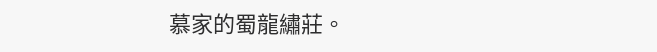慕家的蜀龍繡莊。